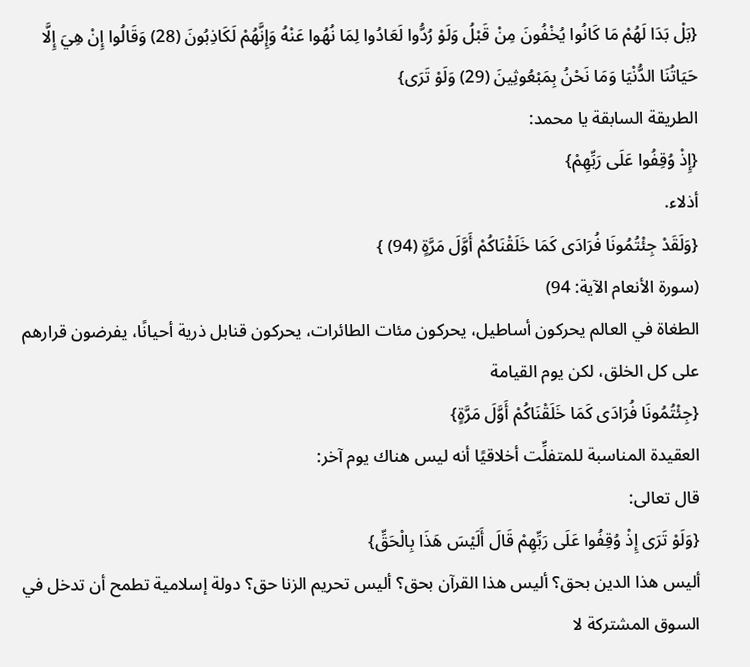{بَلْ بَدَا لَهُمْ مَا كَانُوا يُخْفُونَ مِنْ قَبْلُ وَلَوْ رُدُّوا لَعَادُوا لِمَا نُهُوا عَنْهُ وَإِنَّهُمْ لَكَاذِبُونَ (28) وَقَالُوا إِنْ هِيَ إِلَّا حَيَاتُنَا الدُّنْيَا وَمَا نَحْنُ بِمَبْعُوثِينَ (29) وَلَوْ تَرَى}
الطريقة السابقة يا محمد:
{إِذْ وُقِفُوا عَلَى رَبِّهِمْ}
أذلاء.
{وَلَقَدْ جِئْتُمُونَا فُرَادَى كَمَا خَلَقْنَاكُمْ أَوَّلَ مَرَّةٍ (94) }
(سورة الأنعام الآية: 94)
الطغاة في العالم يحركون أساطيل، يحركون مئات الطائرات، يحركون قنابل ذرية أحيانًا، يفرضون قرارهم على كل الخلق، لكن يوم القيامة
{جِئْتُمُونَا فُرَادَى كَمَا خَلَقْنَاكُمْ أَوَّلَ مَرَّةٍ}
العقيدة المناسبة للمتفلِّت أخلاقيًا أنه ليس هناك يوم آخر:
قال تعالى:
{وَلَوْ تَرَى إِذْ وُقِفُوا عَلَى رَبِّهِمْ قَالَ أَلَيْسَ هَذَا بِالْحَقِّ}
أليس هذا الدين بحق؟ أليس هذا القرآن بحق؟ أليس تحريم الزنا حق؟ دولة إسلامية تطمح أن تدخل في السوق المشتركة لا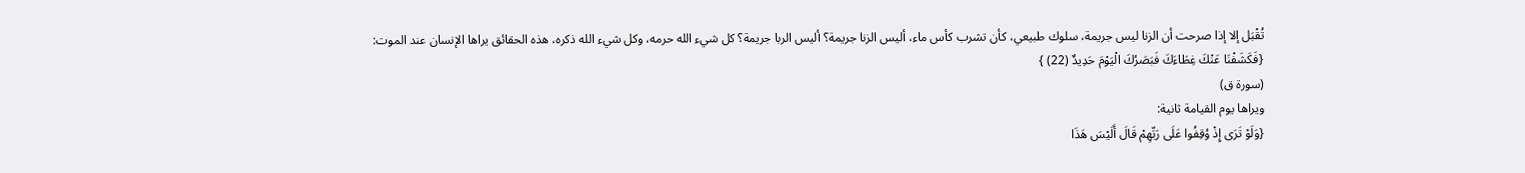تُقْبَل إلا إذا صرحت أن الزنا ليس جريمة، سلوك طبيعي، كأن تشرب كأس ماء، أليس الزنا جريمة؟ أليس الربا جريمة؟ كل شيء الله حرمه، وكل شيء الله ذكره، هذه الحقائق يراها الإنسان عند الموت:
{فَكَشَفْنَا عَنْكَ غِطَاءَكَ فَبَصَرُكَ الْيَوْمَ حَدِيدٌ (22) }
(سورة ق)
ويراها يوم القيامة ثانية:
{وَلَوْ تَرَى إِذْ وُقِفُوا عَلَى رَبِّهِمْ قَالَ أَلَيْسَ هَذَا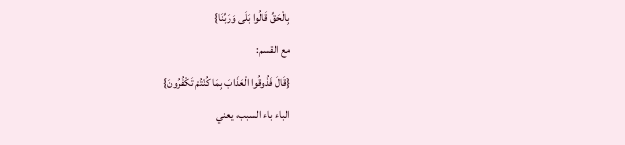بِالْحَقِّ قَالُوا بَلَى وَرَبِّنَا}
مع القسم:
{قَالَ فَذُوقُوا الْعَذَابَ بِمَا كُنْتُمْ تَكْفُرُونَ}
الباء باء السبب، يعني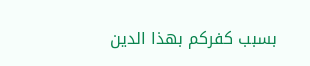بسبب كفركم بهذا الدين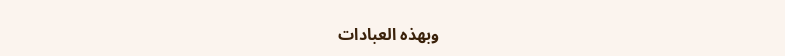وبهذه العبادات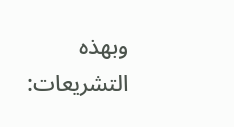وبهذه التشريعات: